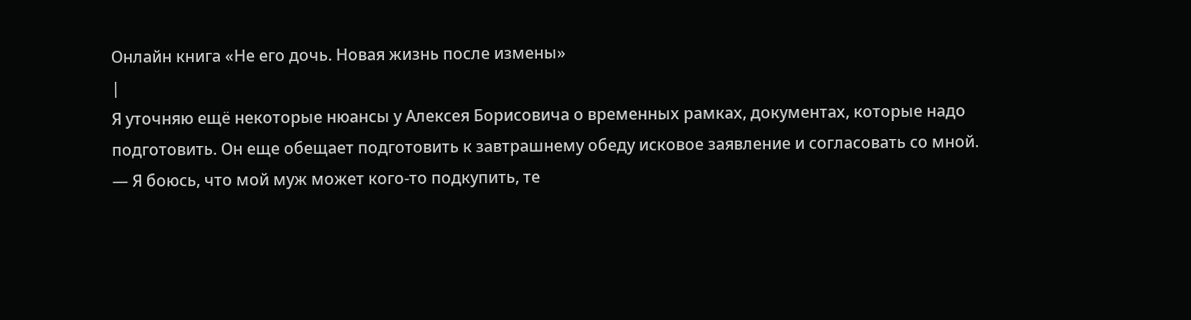Онлайн книга «Не его дочь. Новая жизнь после измены»
|
Я уточняю ещё некоторые нюансы у Алексея Борисовича о временных рамках, документах, которые надо подготовить. Он еще обещает подготовить к завтрашнему обеду исковое заявление и согласовать со мной. — Я боюсь, что мой муж может кого-то подкупить, те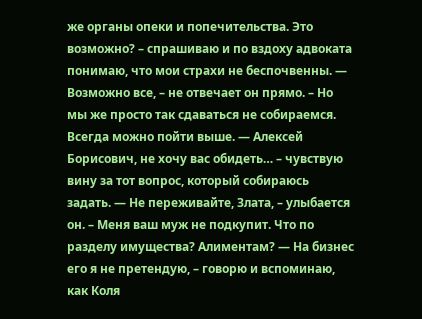же органы опеки и попечительства. Это возможно? – спрашиваю и по вздоху адвоката понимаю, что мои страхи не беспочвенны. — Возможно все, – не отвечает он прямо. – Но мы же просто так сдаваться не собираемся. Всегда можно пойти выше. — Алексей Борисович, не хочу вас обидеть… – чувствую вину за тот вопрос, который собираюсь задать. — Не переживайте, Злата, – улыбается он. – Меня ваш муж не подкупит. Что по разделу имущества? Алиментам? — На бизнес его я не претендую, – говорю и вспоминаю, как Коля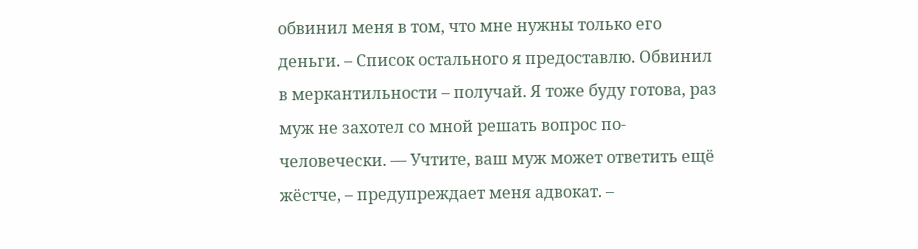обвинил меня в том, что мне нужны только его деньги. – Список остального я предоставлю. Обвинил в меркантильности – получай. Я тоже буду готова, раз муж не захотел со мной решать вопрос по-человечески. — Учтите, ваш муж может ответить ещё жёстче, – предупреждает меня адвокат. –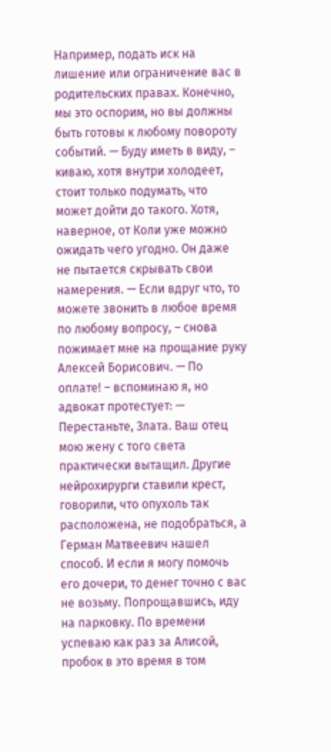Например, подать иск на лишение или ограничение вас в родительских правах. Конечно, мы это оспорим, но вы должны быть готовы к любому повороту событий. — Буду иметь в виду, – киваю, хотя внутри холодеет, стоит только подумать, что может дойти до такого. Хотя, наверное, от Коли уже можно ожидать чего угодно. Он даже не пытается скрывать свои намерения. — Если вдруг что, то можете звонить в любое время по любому вопросу, – снова пожимает мне на прощание руку Алексей Борисович. — По оплате! – вспоминаю я, но адвокат протестует: — Перестаньте, Злата. Ваш отец мою жену с того света практически вытащил. Другие нейрохирурги ставили крест, говорили, что опухоль так расположена, не подобраться, а Герман Матвеевич нашел способ. И если я могу помочь его дочери, то денег точно с вас не возьму. Попрощавшись, иду на парковку. По времени успеваю как раз за Алисой, пробок в это время в том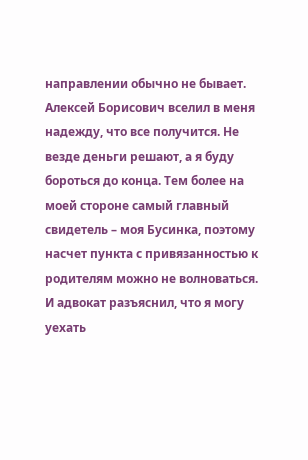направлении обычно не бывает. Алексей Борисович вселил в меня надежду, что все получится. Не везде деньги решают, а я буду бороться до конца. Тем более на моей стороне самый главный свидетель – моя Бусинка, поэтому насчет пункта с привязанностью к родителям можно не волноваться. И адвокат разъяснил, что я могу уехать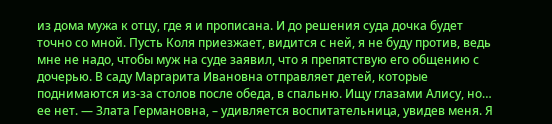из дома мужа к отцу, где я и прописана. И до решения суда дочка будет точно со мной. Пусть Коля приезжает, видится с ней, я не буду против, ведь мне не надо, чтобы муж на суде заявил, что я препятствую его общению с дочерью. В саду Маргарита Ивановна отправляет детей, которые поднимаются из-за столов после обеда, в спальню. Ищу глазами Алису, но… ее нет. — Злата Германовна, – удивляется воспитательница, увидев меня. Я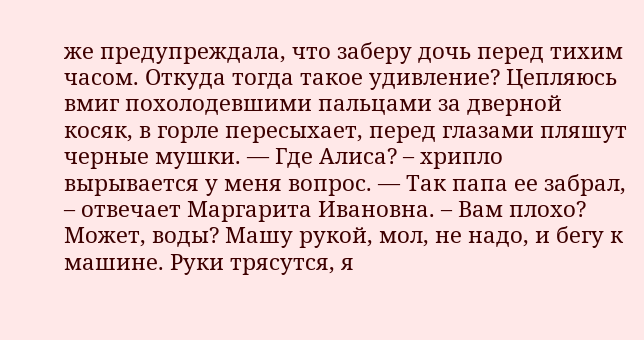же предупреждала, что заберу дочь перед тихим часом. Откуда тогда такое удивление? Цепляюсь вмиг похолодевшими пальцами за дверной косяк, в горле пересыхает, перед глазами пляшут черные мушки. — Где Алиса? – хрипло вырывается у меня вопрос. — Так папа ее забрал, – отвечает Маргарита Ивановна. – Вам плохо? Может, воды? Машу рукой, мол, не надо, и бегу к машине. Руки трясутся, я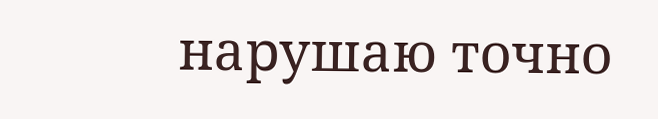нарушаю точно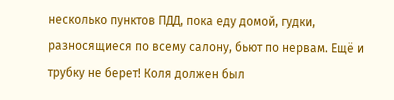несколько пунктов ПДД, пока еду домой, гудки, разносящиеся по всему салону, бьют по нервам. Ещё и трубку не берет! Коля должен был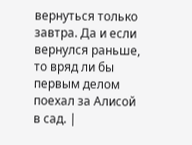вернуться только завтра. Да и если вернулся раньше, то вряд ли бы первым делом поехал за Алисой в сад. |